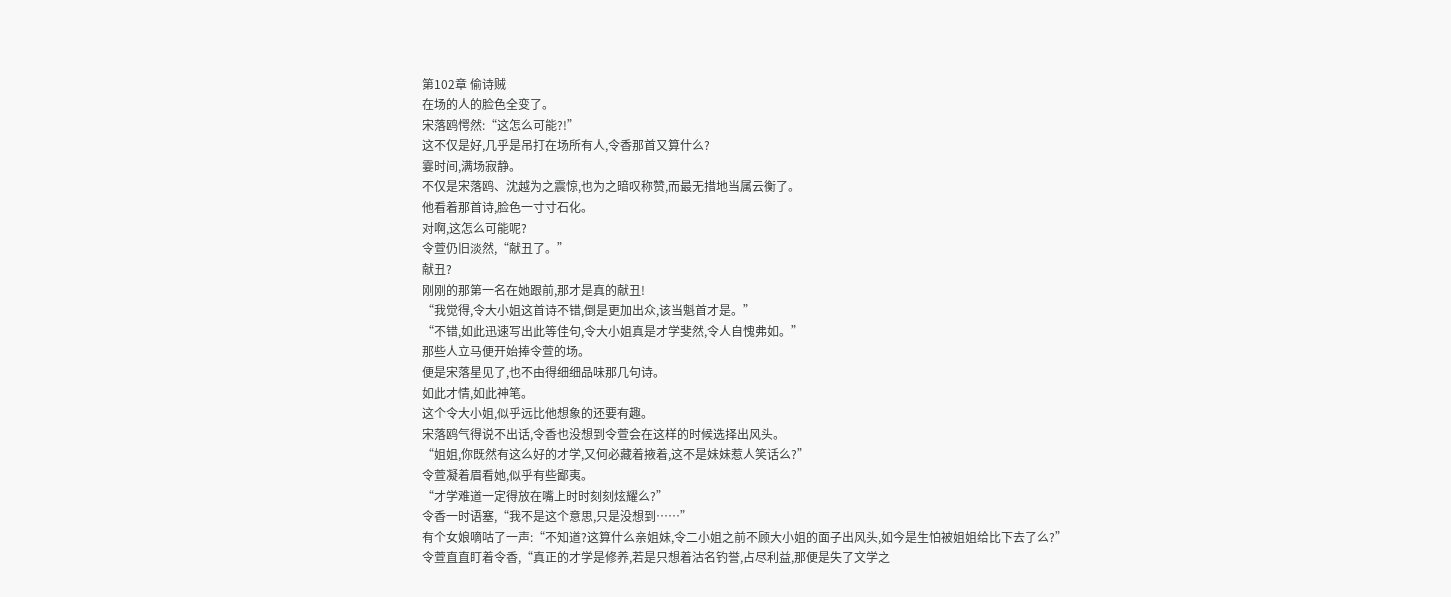第102章 偷诗贼
在场的人的脸色全变了。
宋落鸥愕然:“这怎么可能?!”
这不仅是好,几乎是吊打在场所有人,令香那首又算什么?
霎时间,满场寂静。
不仅是宋落鸥、沈越为之震惊,也为之暗叹称赞,而最无措地当属云衡了。
他看着那首诗,脸色一寸寸石化。
对啊,这怎么可能呢?
令萱仍旧淡然,“献丑了。”
献丑?
刚刚的那第一名在她跟前,那才是真的献丑!
“我觉得,令大小姐这首诗不错,倒是更加出众,该当魁首才是。”
“不错,如此迅速写出此等佳句,令大小姐真是才学斐然,令人自愧弗如。”
那些人立马便开始捧令萱的场。
便是宋落星见了,也不由得细细品味那几句诗。
如此才情,如此神笔。
这个令大小姐,似乎远比他想象的还要有趣。
宋落鸥气得说不出话,令香也没想到令萱会在这样的时候选择出风头。
“姐姐,你既然有这么好的才学,又何必藏着掖着,这不是妹妹惹人笑话么?”
令萱凝着眉看她,似乎有些鄙夷。
“才学难道一定得放在嘴上时时刻刻炫耀么?”
令香一时语塞,“我不是这个意思,只是没想到……”
有个女娘嘀咕了一声:“不知道?这算什么亲姐妹,令二小姐之前不顾大小姐的面子出风头,如今是生怕被姐姐给比下去了么?”
令萱直直盯着令香,“真正的才学是修养,若是只想着沽名钓誉,占尽利益,那便是失了文学之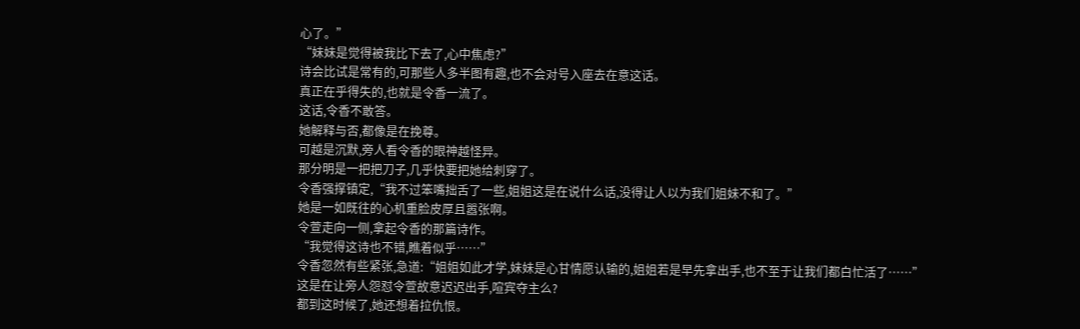心了。”
“妹妹是觉得被我比下去了,心中焦虑?”
诗会比试是常有的,可那些人多半图有趣,也不会对号入座去在意这话。
真正在乎得失的,也就是令香一流了。
这话,令香不敢答。
她解释与否,都像是在挽尊。
可越是沉默,旁人看令香的眼神越怪异。
那分明是一把把刀子,几乎快要把她给刺穿了。
令香强撑镇定,“我不过笨嘴拙舌了一些,姐姐这是在说什么话,没得让人以为我们姐妹不和了。”
她是一如既往的心机重脸皮厚且嚣张啊。
令萱走向一侧,拿起令香的那篇诗作。
“我觉得这诗也不错,瞧着似乎……”
令香忽然有些紧张,急道:“姐姐如此才学,妹妹是心甘情愿认输的,姐姐若是早先拿出手,也不至于让我们都白忙活了……”
这是在让旁人怨怼令萱故意迟迟出手,喧宾夺主么?
都到这时候了,她还想着拉仇恨。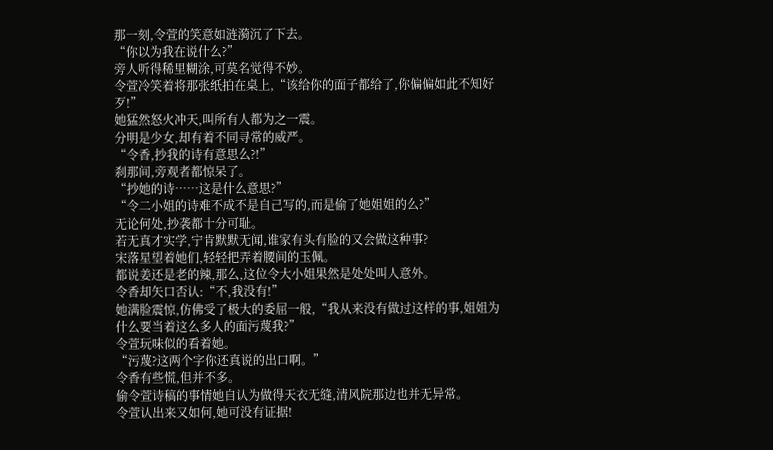那一刻,令萱的笑意如涟漪沉了下去。
“你以为我在说什么?”
旁人听得稀里糊涂,可莫名觉得不妙。
令萱冷笑着将那张纸拍在桌上,“该给你的面子都给了,你偏偏如此不知好歹!”
她猛然怒火冲天,叫所有人都为之一震。
分明是少女,却有着不同寻常的威严。
“令香,抄我的诗有意思么?!”
刹那间,旁观者都惊呆了。
“抄她的诗……这是什么意思?”
“令二小姐的诗难不成不是自己写的,而是偷了她姐姐的么?”
无论何处,抄袭都十分可耻。
若无真才实学,宁肯默默无闻,谁家有头有脸的又会做这种事?
宋落星望着她们,轻轻把弄着腰间的玉佩。
都说姜还是老的辣,那么,这位令大小姐果然是处处叫人意外。
令香却矢口否认:“不,我没有!”
她满脸震惊,仿佛受了极大的委屈一般,“我从来没有做过这样的事,姐姐为什么要当着这么多人的面污蔑我?”
令萱玩味似的看着她。
“污蔑?这两个字你还真说的出口啊。”
令香有些慌,但并不多。
偷令萱诗稿的事情她自认为做得天衣无缝,清风院那边也并无异常。
令萱认出来又如何,她可没有证据!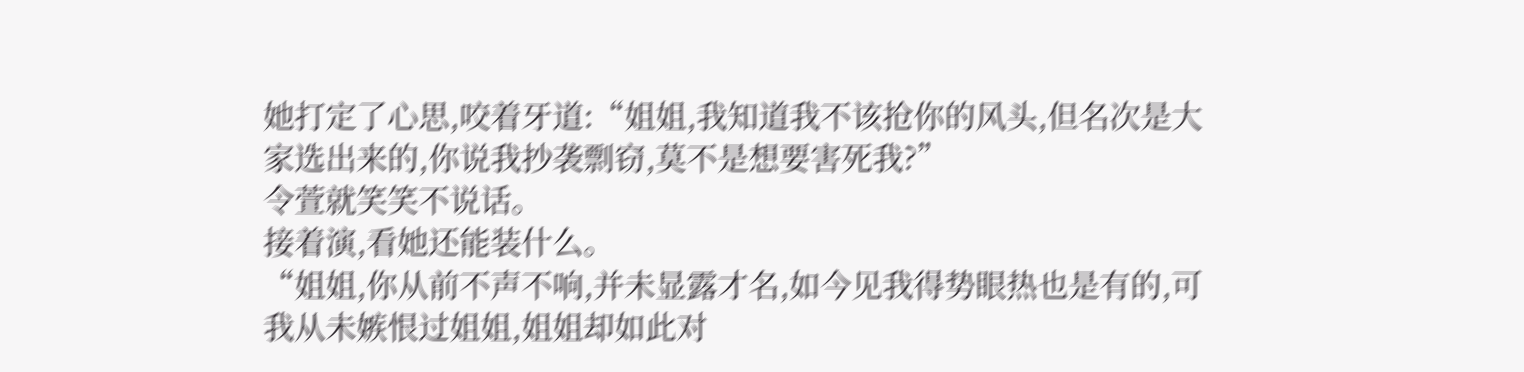她打定了心思,咬着牙道:“姐姐,我知道我不该抢你的风头,但名次是大家选出来的,你说我抄袭剽窃,莫不是想要害死我?”
令萱就笑笑不说话。
接着演,看她还能装什么。
“姐姐,你从前不声不响,并未显露才名,如今见我得势眼热也是有的,可我从未嫉恨过姐姐,姐姐却如此对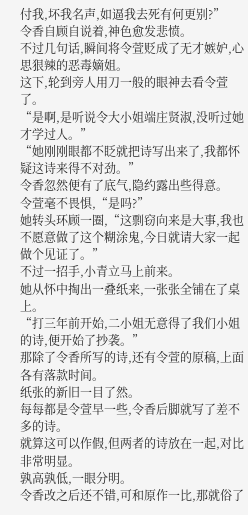付我,坏我名声,如逼我去死有何更别?”
令香自顾自说着,神色愈发悲愤。
不过几句话,瞬间将令萱贬成了无才嫉妒,心思狠辣的恶毒嫡姐。
这下,轮到旁人用刀一般的眼神去看令萱了。
“是啊,是听说令大小姐端庄贤淑,没听过她才学过人。”
“她刚刚眼都不眨就把诗写出来了,我都怀疑这诗来得不对劲。”
令香忽然便有了底气,隐约露出些得意。
令萱毫不畏惧,“是吗?”
她转头环顾一圈,“这剽窃向来是大事,我也不愿意做了这个糊涂鬼,今日就请大家一起做个见证了。”
不过一招手,小青立马上前来。
她从怀中掏出一叠纸来,一张张全铺在了桌上。
“打三年前开始,二小姐无意得了我们小姐的诗,便开始了抄袭。”
那除了令香所写的诗,还有令萱的原稿,上面各有落款时间。
纸张的新旧一目了然。
每每都是令萱早一些,令香后脚就写了差不多的诗。
就算这可以作假,但两者的诗放在一起,对比非常明显。
孰高孰低,一眼分明。
令香改之后还不错,可和原作一比,那就俗了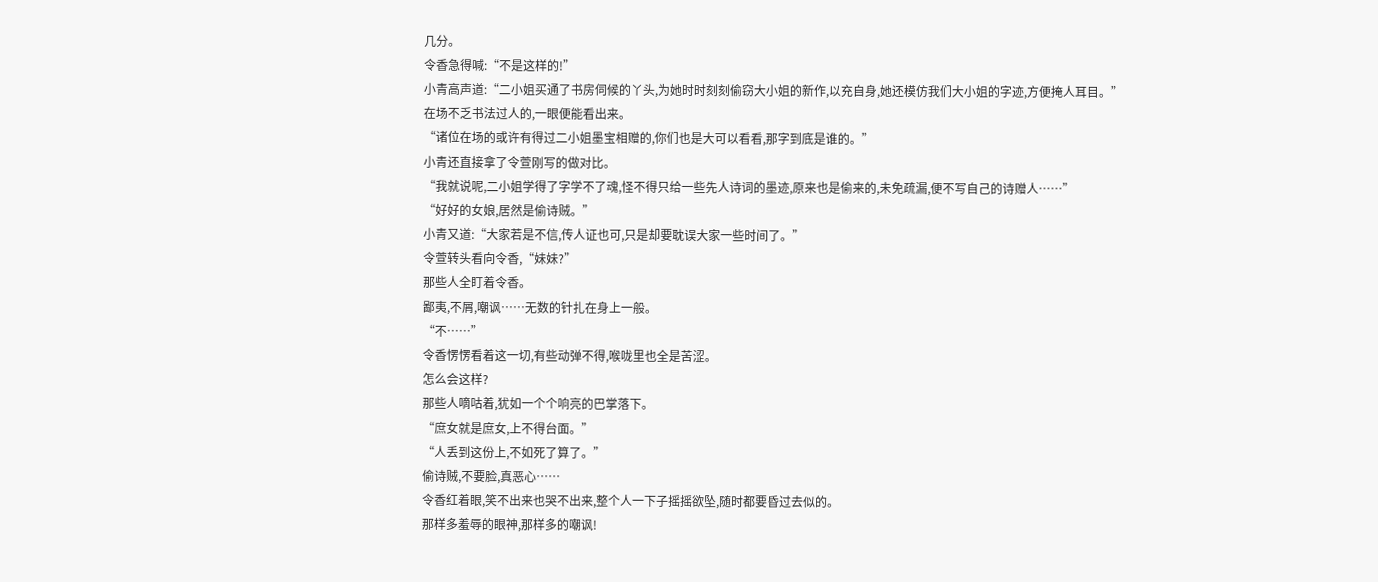几分。
令香急得喊:“不是这样的!”
小青高声道:“二小姐买通了书房伺候的丫头,为她时时刻刻偷窃大小姐的新作,以充自身,她还模仿我们大小姐的字迹,方便掩人耳目。”
在场不乏书法过人的,一眼便能看出来。
“诸位在场的或许有得过二小姐墨宝相赠的,你们也是大可以看看,那字到底是谁的。”
小青还直接拿了令萱刚写的做对比。
“我就说呢,二小姐学得了字学不了魂,怪不得只给一些先人诗词的墨迹,原来也是偷来的,未免疏漏,便不写自己的诗赠人……”
“好好的女娘,居然是偷诗贼。”
小青又道:“大家若是不信,传人证也可,只是却要耽误大家一些时间了。”
令萱转头看向令香,“妹妹?”
那些人全盯着令香。
鄙夷,不屑,嘲讽……无数的针扎在身上一般。
“不……”
令香愣愣看着这一切,有些动弹不得,喉咙里也全是苦涩。
怎么会这样?
那些人嘀咕着,犹如一个个响亮的巴掌落下。
“庶女就是庶女,上不得台面。”
“人丢到这份上,不如死了算了。”
偷诗贼,不要脸,真恶心……
令香红着眼,笑不出来也哭不出来,整个人一下子摇摇欲坠,随时都要昏过去似的。
那样多羞辱的眼神,那样多的嘲讽!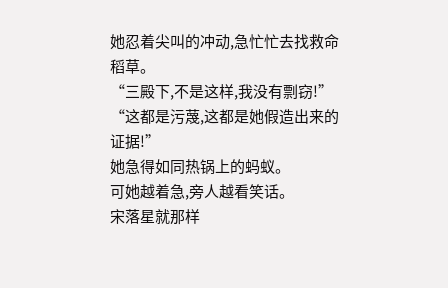她忍着尖叫的冲动,急忙忙去找救命稻草。
“三殿下,不是这样,我没有剽窃!”
“这都是污蔑,这都是她假造出来的证据!”
她急得如同热锅上的蚂蚁。
可她越着急,旁人越看笑话。
宋落星就那样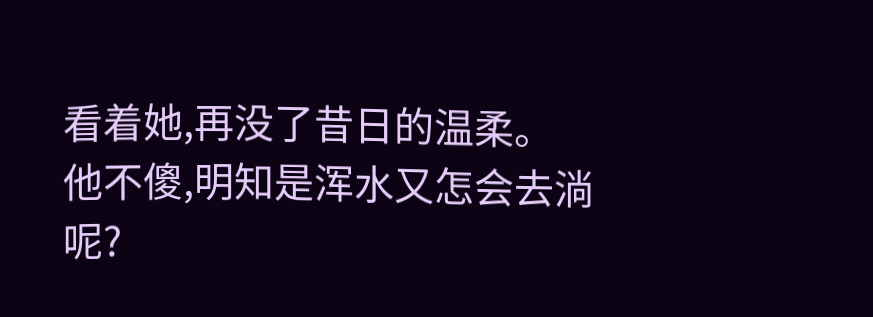看着她,再没了昔日的温柔。
他不傻,明知是浑水又怎会去淌呢?